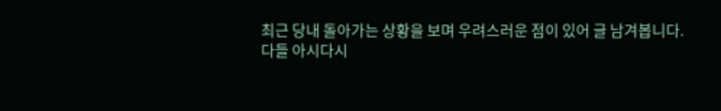최근 당내 돌아가는 상황을 보며 우려스러운 점이 있어 글 남겨봅니다.
다들 아시다시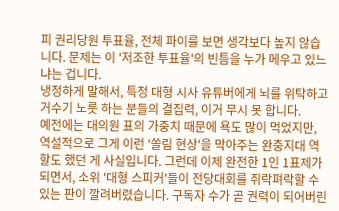피 권리당원 투표율, 전체 파이를 보면 생각보다 높지 않습니다. 문제는 이 '저조한 투표율'의 빈틈을 누가 메우고 있느냐는 겁니다.
냉정하게 말해서, 특정 대형 시사 유튜버에게 뇌를 위탁하고 거수기 노릇 하는 분들의 결집력, 이거 무시 못 합니다.
예전에는 대의원 표의 가중치 때문에 욕도 많이 먹었지만, 역설적으로 그게 이런 '쏠림 현상'을 막아주는 완충지대 역할도 했던 게 사실입니다. 그런데 이제 완전한 1인 1표제가 되면서, 소위 '대형 스피커'들이 전당대회를 쥐락펴락할 수 있는 판이 깔려버렸습니다. 구독자 수가 곧 권력이 되어버린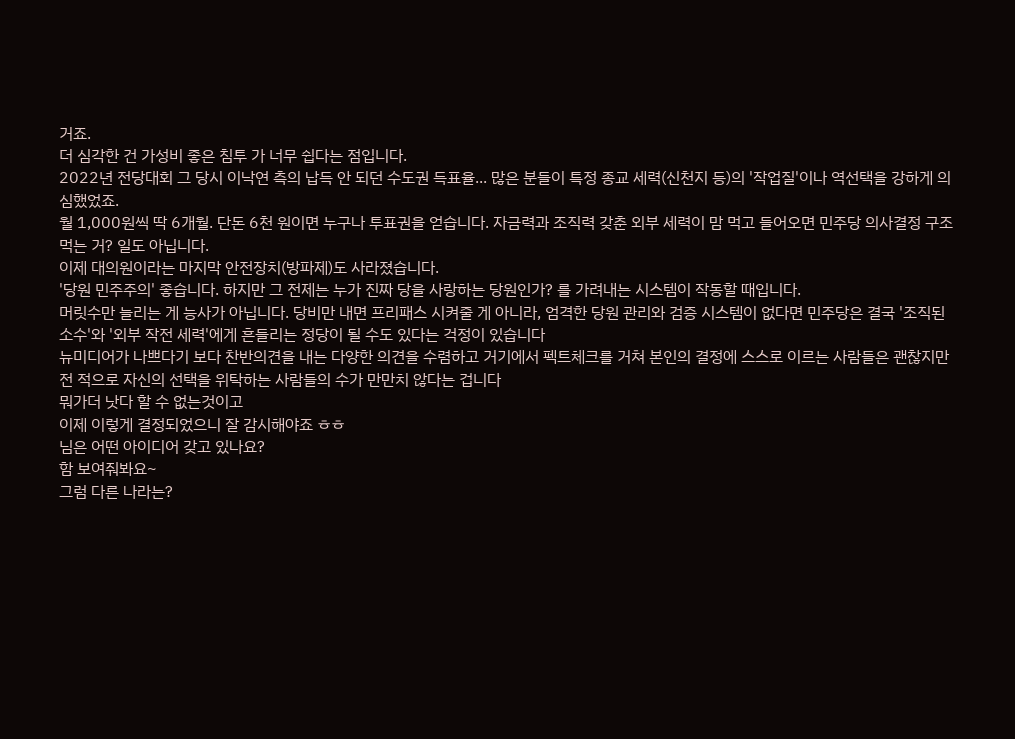거죠.
더 심각한 건 가성비 좋은 침투 가 너무 쉽다는 점입니다.
2022년 전당대회 그 당시 이낙연 측의 납득 안 되던 수도권 득표율... 많은 분들이 특정 종교 세력(신천지 등)의 '작업질'이나 역선택을 강하게 의심했었죠.
월 1,000원씩 딱 6개월. 단돈 6천 원이면 누구나 투표권을 얻습니다. 자금력과 조직력 갖춘 외부 세력이 맘 먹고 들어오면 민주당 의사결정 구조 먹는 거? 일도 아닙니다.
이제 대의원이라는 마지막 안전장치(방파제)도 사라졌습니다.
'당원 민주주의' 좋습니다. 하지만 그 전제는 누가 진짜 당을 사랑하는 당원인가? 를 가려내는 시스템이 작동할 때입니다.
머릿수만 늘리는 게 능사가 아닙니다. 당비만 내면 프리패스 시켜줄 게 아니라, 엄격한 당원 관리와 검증 시스템이 없다면 민주당은 결국 '조직된 소수'와 '외부 작전 세력'에게 흔들리는 정당이 될 수도 있다는 걱정이 있습니다
뉴미디어가 나쁘다기 보다 찬반의견을 내는 다양한 의견을 수렴하고 거기에서 펙트체크를 거쳐 본인의 결정에 스스로 이르는 사람들은 괜찮지만
전 적으로 자신의 선택을 위탁하는 사람들의 수가 만만치 않다는 겁니다
뭐가더 낫다 할 수 없는것이고
이제 이렇게 결정되었으니 잘 감시해야죠 ㅎㅎ
님은 어떤 아이디어 갖고 있나요?
함 보여줘봐요~
그럼 다른 나라는?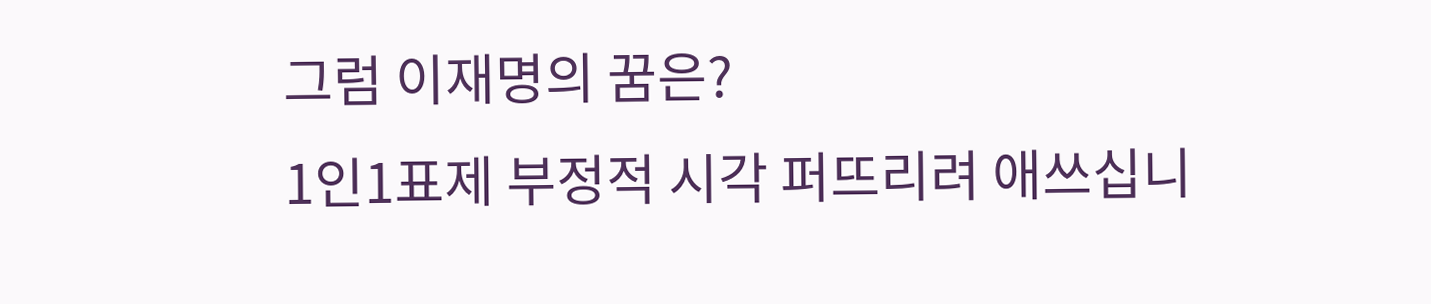그럼 이재명의 꿈은?
1인1표제 부정적 시각 퍼뜨리려 애쓰십니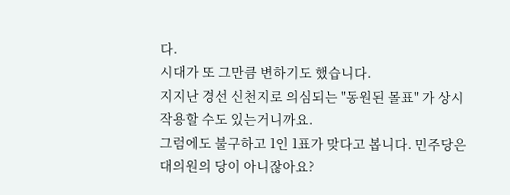다.
시대가 또 그만큼 변하기도 했습니다.
지지난 경선 신천지로 의심되는 "동원된 몰표" 가 상시 작용할 수도 있는거니까요.
그럼에도 불구하고 1인 1표가 맞다고 봅니다. 민주당은 대의원의 당이 아니잖아요?